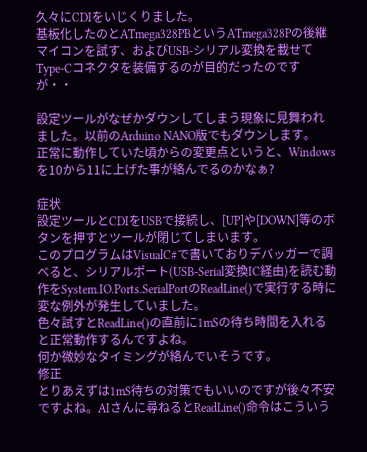久々にCDIをいじくりました。
基板化したのとATmega328PBというATmega328Pの後継マイコンを試す、およびUSB-シリアル変換を載せてType-Cコネクタを装備するのが目的だったのですが・・

設定ツールがなぜかダウンしてしまう現象に見舞われました。以前のArduino NANO版でもダウンします。
正常に動作していた頃からの変更点というと、Windowsを10から11に上げた事が絡んでるのかなぁ?

症状
設定ツールとCDIをUSBで接続し、[UP]や[DOWN]等のボタンを押すとツールが閉じてしまいます。
このプログラムはVisualC#で書いておりデバッガーで調べると、シリアルポート(USB-Serial変換IC経由)を読む動作をSystem.IO.Ports.SerialPortのReadLine()で実行する時に変な例外が発生していました。
色々試すとReadLine()の直前に1mSの待ち時間を入れると正常動作するんですよね。
何か微妙なタイミングが絡んでいそうです。
修正
とりあえずは1mS待ちの対策でもいいのですが後々不安ですよね。AIさんに尋ねるとReadLine()命令はこういう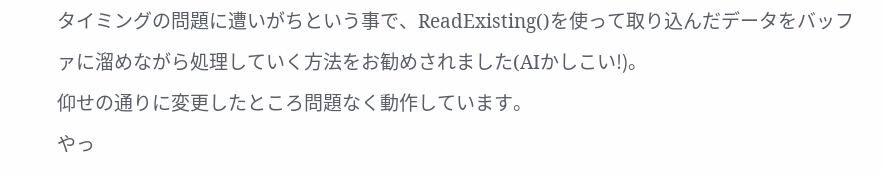タイミングの問題に遭いがちという事で、ReadExisting()を使って取り込んだデータをバッファに溜めながら処理していく方法をお勧めされました(AIかしこい!)。
仰せの通りに変更したところ問題なく動作しています。
やっ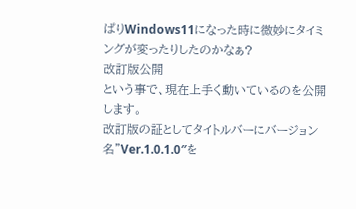ぱりWindows11になった時に微妙にタイミングが変ったりしたのかなぁ?
改訂版公開
という事で、現在上手く動いているのを公開します。
改訂版の証としてタイトルバーにバージョン名”Ver.1.0.1.0″を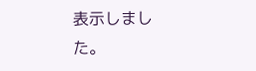表示しました。